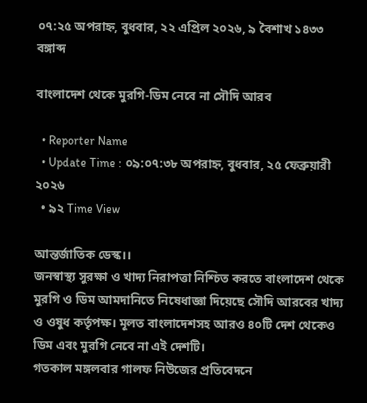০৭:২৫ অপরাহ্ন, বুধবার, ২২ এপ্রিল ২০২৬, ৯ বৈশাখ ১৪৩৩ বঙ্গাব্দ

বাংলাদেশ থেকে মুরগি-ডিম নেবে না সৌদি আরব

  • Reporter Name
  • Update Time : ০৯:০৭:৩৮ অপরাহ্ন, বুধবার, ২৫ ফেব্রুয়ারী ২০২৬
  • ৯২ Time View

আন্তর্জাতিক ডেস্ক।।
জনস্বাস্থ্য সুরক্ষা ও খাদ্য নিরাপত্তা নিশ্চিত করতে বাংলাদেশ থেকে মুরগি ও ডিম আমদানিতে নিষেধাজ্ঞা দিয়েছে সৌদি আরবের খাদ্য ও ওষুধ কর্তৃপক্ষ। মূলত বাংলাদেশসহ আরও ৪০টি দেশ থেকেও ডিম এবং মুরগি নেবে না এই দেশটি।
গতকাল মঙ্গলবার গালফ নিউজের প্রতিবেদনে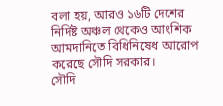বলা হয়, আরও ১৬টি দেশের নির্দিষ্ট অঞ্চল থেকেও আংশিক আমদানিতে বিধিনিষেধ আরোপ করেছে সৌদি সরকার।
সৌদি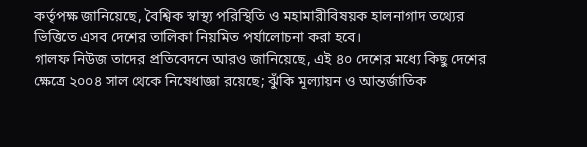কর্তৃপক্ষ জানিয়েছে, বৈশ্বিক স্বাস্থ্য পরিস্থিতি ও মহামারীবিষয়ক হালনাগাদ তথ্যের ভিত্তিতে এসব দেশের তালিকা নিয়মিত পর্যালোচনা করা হবে।
গালফ নিউজ তাদের প্রতিবেদনে আরও জানিয়েছে, এই ৪০ দেশের মধ্যে কিছু দেশের ক্ষেত্রে ২০০৪ সাল থেকে নিষেধাজ্ঞা রয়েছে; ঝুঁকি মূল্যায়ন ও আন্তর্জাতিক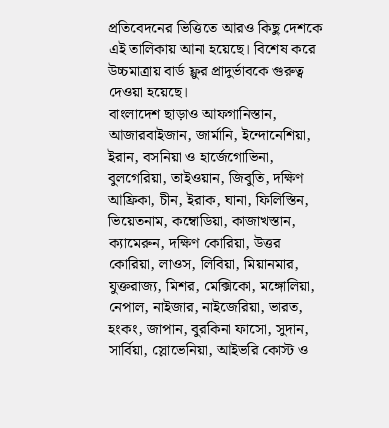প্রতিবেদনের ভিত্তিতে আরও কিছু দেশকে এই তালিকায় আনা হয়েছে। বিশেষ করে উচ্চমাত্রায় বার্ড ফ্লুর প্রাদুর্ভাবকে গুরুত্ব দেওয়া হয়েছে।
বাংলাদেশ ছাড়াও আফগানিস্তান, আজারবাইজান, জার্মানি, ইন্দোনেশিয়া, ইরান, বসনিয়া ও হার্জেগোভিনা, বুলগেরিয়া, তাইওয়ান, জিবুতি, দক্ষিণ আফ্রিকা, চীন, ইরাক, ঘানা, ফিলিস্তিন, ভিয়েতনাম, কম্বোডিয়া, কাজাখস্তান, ক্যামেরুন, দক্ষিণ কোরিয়া, উত্তর কোরিয়া, লাওস, লিবিয়া, মিয়ানমার, যুক্তরাজ্য, মিশর, মেক্সিকো, মঙ্গোলিয়া, নেপাল, নাইজার, নাইজেরিয়া, ভারত, হংকং, জাপান, বুরকিনা ফাসো, সুদান, সার্বিয়া, স্লোভেনিয়া, আইভরি কোস্ট ও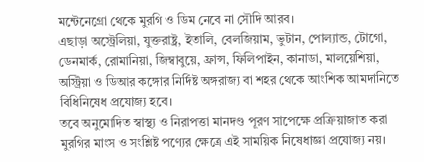মন্টেনেগ্রো থেকে মুরগি ও ডিম নেবে না সৌদি আরব।
এছাড়া অস্ট্রেলিয়া, যুক্তরাষ্ট্র, ইতালি, বেলজিয়াম, ভুটান, পোল্যান্ড, টোগো, ডেনমার্ক, রোমানিয়া, জিম্বাবুয়ে, ফ্রান্স, ফিলিপাইন, কানাডা, মালয়েশিয়া, অস্ট্রিয়া ও ডিআর কঙ্গোর নির্দিষ্ট অঙ্গরাজ্য বা শহর থেকে আংশিক আমদানিতে বিধিনিষেধ প্রযোজ্য হবে।
তবে অনুমোদিত স্বাস্থ্য ও নিরাপত্তা মানদণ্ড পূরণ সাপেক্ষে প্রক্রিয়াজাত করা মুরগির মাংস ও সংশ্লিষ্ট পণ্যের ক্ষেত্রে এই সাময়িক নিষেধাজ্ঞা প্রযোজ্য নয়।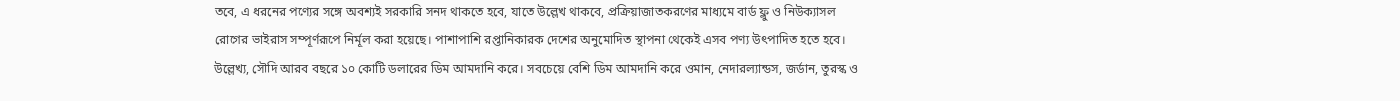তবে, এ ধরনের পণ্যের সঙ্গে অবশ্যই সরকারি সনদ থাকতে হবে, যাতে উল্লেখ থাকবে, প্রক্রিয়াজাতকরণের মাধ্যমে বার্ড ফ্লু ও নিউক্যাসল রোগের ভাইরাস সম্পূর্ণরূপে নির্মূল করা হয়েছে। পাশাপাশি রপ্তানিকারক দেশের অনুমোদিত স্থাপনা থেকেই এসব পণ্য উৎপাদিত হতে হবে।
উল্লেখ্য, সৌদি আরব বছরে ১০ কোটি ডলারের ডিম আমদানি করে। সবচেয়ে বেশি ডিম আমদানি করে ওমান, নেদারল্যান্ডস, জর্ডান, তুরস্ক ও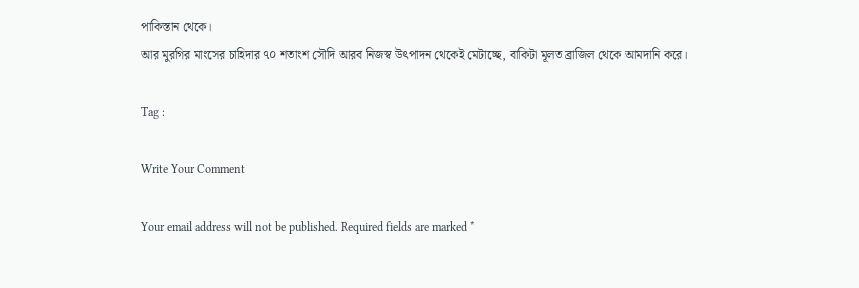পাকিস্তান থেকে।
আর মুরগির মাংসের চাহিদার ৭০ শতাংশ সৌদি আরব নিজস্ব উৎপাদন থেকেই মেটাচ্ছে, বাকিটা মূলত ব্রাজিল থেকে আমদানি করে।

Tag :

Write Your Comment

Your email address will not be published. Required fields are marked *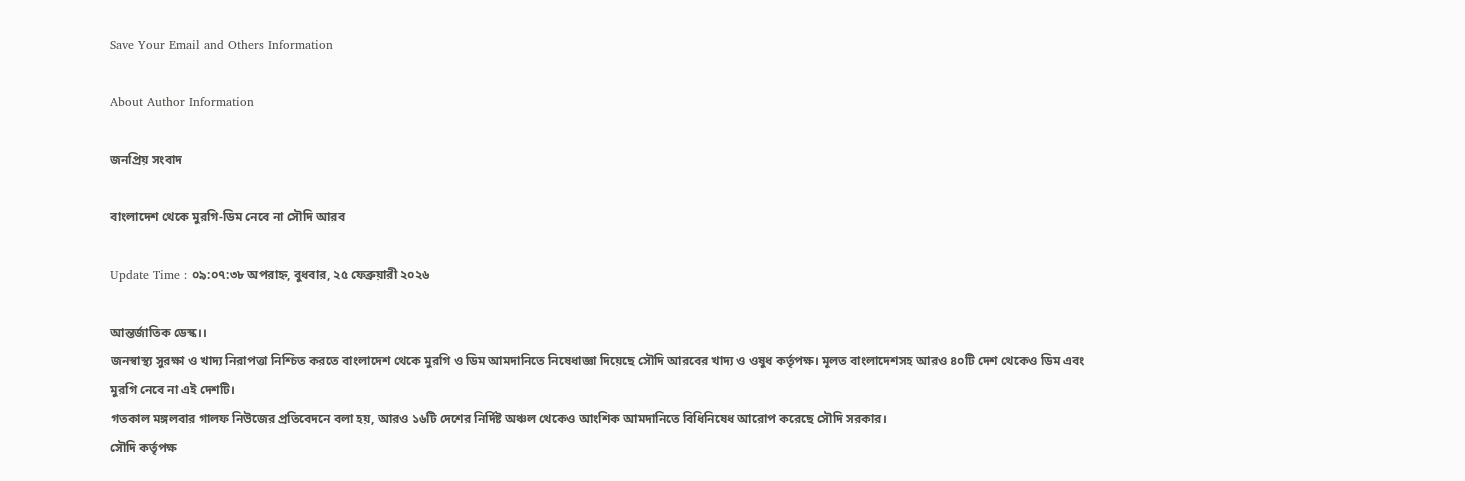Save Your Email and Others Information

About Author Information

জনপ্রিয় সংবাদ

বাংলাদেশ থেকে মুরগি-ডিম নেবে না সৌদি আরব

Update Time : ০৯:০৭:৩৮ অপরাহ্ন, বুধবার, ২৫ ফেব্রুয়ারী ২০২৬

আন্তর্জাতিক ডেস্ক।।
জনস্বাস্থ্য সুরক্ষা ও খাদ্য নিরাপত্তা নিশ্চিত করতে বাংলাদেশ থেকে মুরগি ও ডিম আমদানিতে নিষেধাজ্ঞা দিয়েছে সৌদি আরবের খাদ্য ও ওষুধ কর্তৃপক্ষ। মূলত বাংলাদেশসহ আরও ৪০টি দেশ থেকেও ডিম এবং মুরগি নেবে না এই দেশটি।
গতকাল মঙ্গলবার গালফ নিউজের প্রতিবেদনে বলা হয়, আরও ১৬টি দেশের নির্দিষ্ট অঞ্চল থেকেও আংশিক আমদানিতে বিধিনিষেধ আরোপ করেছে সৌদি সরকার।
সৌদি কর্তৃপক্ষ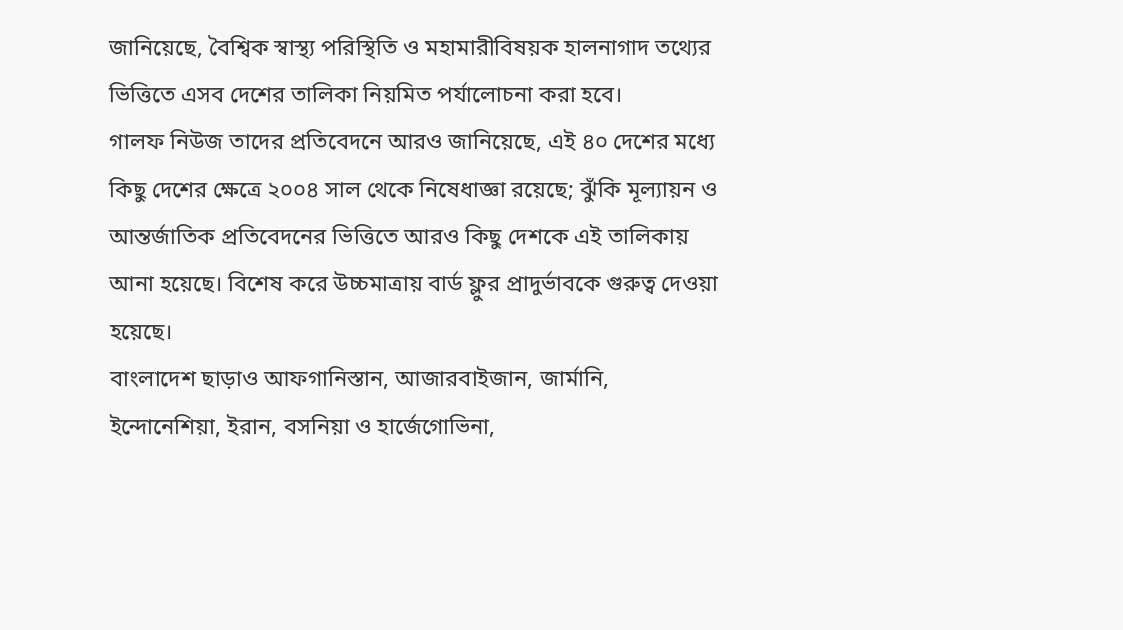জানিয়েছে, বৈশ্বিক স্বাস্থ্য পরিস্থিতি ও মহামারীবিষয়ক হালনাগাদ তথ্যের ভিত্তিতে এসব দেশের তালিকা নিয়মিত পর্যালোচনা করা হবে।
গালফ নিউজ তাদের প্রতিবেদনে আরও জানিয়েছে, এই ৪০ দেশের মধ্যে কিছু দেশের ক্ষেত্রে ২০০৪ সাল থেকে নিষেধাজ্ঞা রয়েছে; ঝুঁকি মূল্যায়ন ও আন্তর্জাতিক প্রতিবেদনের ভিত্তিতে আরও কিছু দেশকে এই তালিকায় আনা হয়েছে। বিশেষ করে উচ্চমাত্রায় বার্ড ফ্লুর প্রাদুর্ভাবকে গুরুত্ব দেওয়া হয়েছে।
বাংলাদেশ ছাড়াও আফগানিস্তান, আজারবাইজান, জার্মানি, ইন্দোনেশিয়া, ইরান, বসনিয়া ও হার্জেগোভিনা,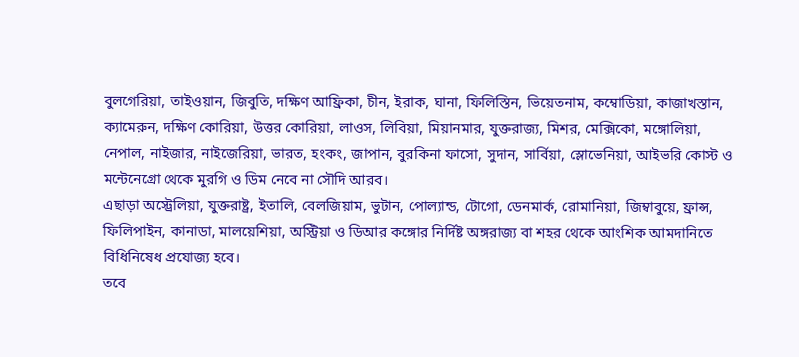বুলগেরিয়া, তাইওয়ান, জিবুতি, দক্ষিণ আফ্রিকা, চীন, ইরাক, ঘানা, ফিলিস্তিন, ভিয়েতনাম, কম্বোডিয়া, কাজাখস্তান, ক্যামেরুন, দক্ষিণ কোরিয়া, উত্তর কোরিয়া, লাওস, লিবিয়া, মিয়ানমার, যুক্তরাজ্য, মিশর, মেক্সিকো, মঙ্গোলিয়া, নেপাল, নাইজার, নাইজেরিয়া, ভারত, হংকং, জাপান, বুরকিনা ফাসো, সুদান, সার্বিয়া, স্লোভেনিয়া, আইভরি কোস্ট ও মন্টেনেগ্রো থেকে মুরগি ও ডিম নেবে না সৌদি আরব।
এছাড়া অস্ট্রেলিয়া, যুক্তরাষ্ট্র, ইতালি, বেলজিয়াম, ভুটান, পোল্যান্ড, টোগো, ডেনমার্ক, রোমানিয়া, জিম্বাবুয়ে, ফ্রান্স, ফিলিপাইন, কানাডা, মালয়েশিয়া, অস্ট্রিয়া ও ডিআর কঙ্গোর নির্দিষ্ট অঙ্গরাজ্য বা শহর থেকে আংশিক আমদানিতে বিধিনিষেধ প্রযোজ্য হবে।
তবে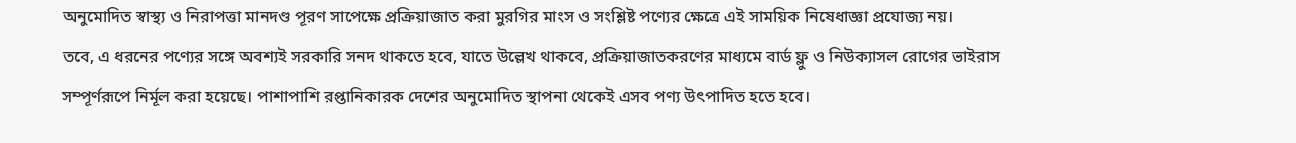অনুমোদিত স্বাস্থ্য ও নিরাপত্তা মানদণ্ড পূরণ সাপেক্ষে প্রক্রিয়াজাত করা মুরগির মাংস ও সংশ্লিষ্ট পণ্যের ক্ষেত্রে এই সাময়িক নিষেধাজ্ঞা প্রযোজ্য নয়।
তবে, এ ধরনের পণ্যের সঙ্গে অবশ্যই সরকারি সনদ থাকতে হবে, যাতে উল্লেখ থাকবে, প্রক্রিয়াজাতকরণের মাধ্যমে বার্ড ফ্লু ও নিউক্যাসল রোগের ভাইরাস সম্পূর্ণরূপে নির্মূল করা হয়েছে। পাশাপাশি রপ্তানিকারক দেশের অনুমোদিত স্থাপনা থেকেই এসব পণ্য উৎপাদিত হতে হবে।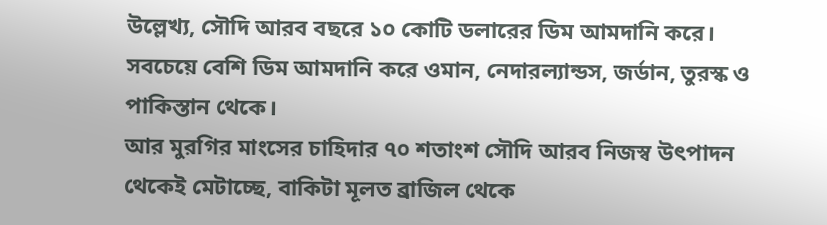উল্লেখ্য, সৌদি আরব বছরে ১০ কোটি ডলারের ডিম আমদানি করে। সবচেয়ে বেশি ডিম আমদানি করে ওমান, নেদারল্যান্ডস, জর্ডান, তুরস্ক ও পাকিস্তান থেকে।
আর মুরগির মাংসের চাহিদার ৭০ শতাংশ সৌদি আরব নিজস্ব উৎপাদন থেকেই মেটাচ্ছে, বাকিটা মূলত ব্রাজিল থেকে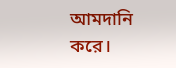আমদানি করে।